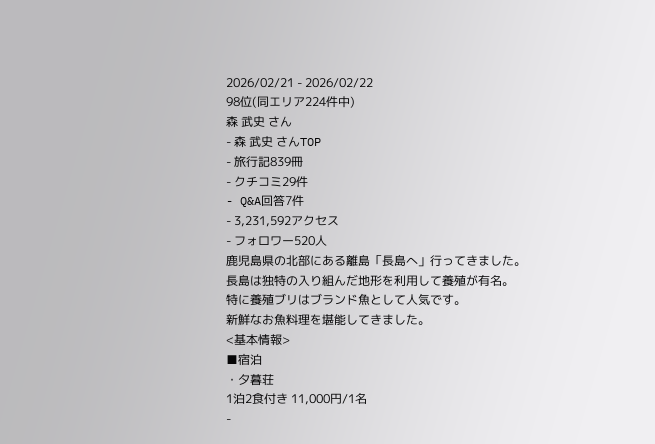2026/02/21 - 2026/02/22
98位(同エリア224件中)
森 武史 さん
- 森 武史 さんTOP
- 旅行記839冊
- クチコミ29件
- Q&A回答7件
- 3,231,592アクセス
- フォロワー520人
鹿児島県の北部にある離島「長島へ」行ってきました。
長島は独特の入り組んだ地形を利用して養殖が有名。
特に養殖ブリはブランド魚として人気です。
新鮮なお魚料理を堪能してきました。
<基本情報>
■宿泊
・夕暮荘
1泊2食付き 11,000円/1名
-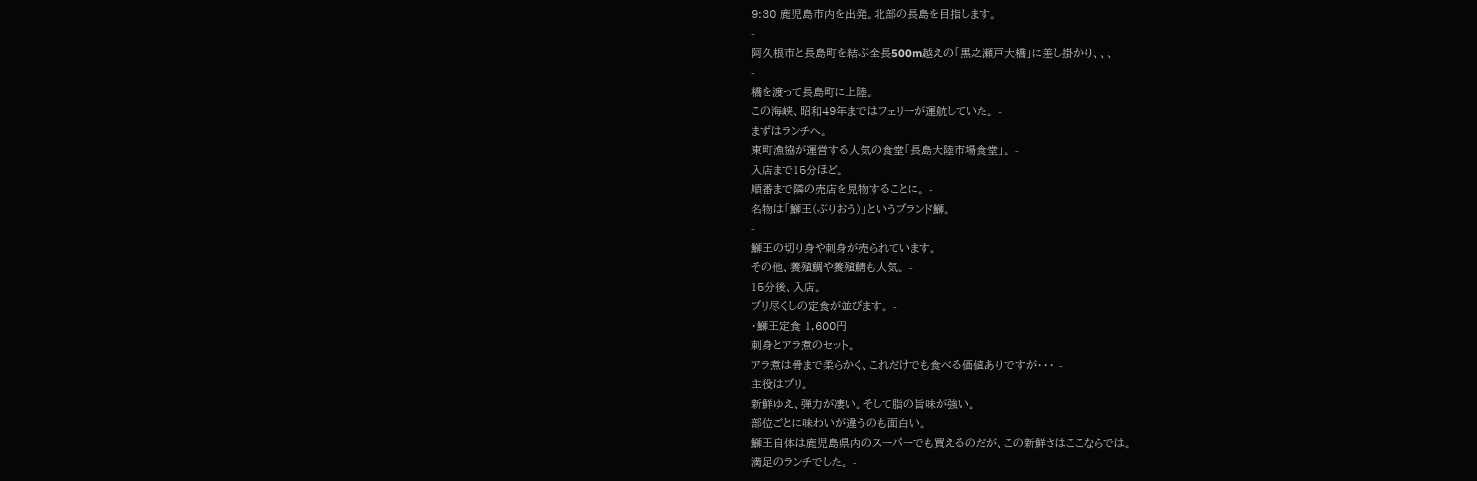9:30 鹿児島市内を出発。北部の長島を目指します。
-
阿久根市と長島町を結ぶ全長500m越えの「黒之瀬戸大橋」に差し掛かり、、、
-
橋を渡って長島町に上陸。
この海峡、昭和49年まではフェリーが運航していた。 -
まずはランチへ。
東町漁協が運営する人気の食堂「長島大陸市場食堂」。 -
入店まで15分ほど。
順番まで隣の売店を見物することに。 -
名物は「鰤王(ぶりおう)」というブランド鰤。
-
鰤王の切り身や刺身が売られています。
その他、養殖鯛や養殖鯖も人気。 -
15分後、入店。
ブリ尽くしの定食が並びます。 -
・鰤王定食 1,600円
刺身とアラ煮のセット。
アラ煮は骨まで柔らかく、これだけでも食べる価値ありですが・・・ -
主役はブリ。
新鮮ゆえ、弾力が凄い。そして脂の旨味が強い。
部位ごとに味わいが違うのも面白い。
鰤王自体は鹿児島県内のスーパーでも買えるのだが、この新鮮さはここならでは。
満足のランチでした。 -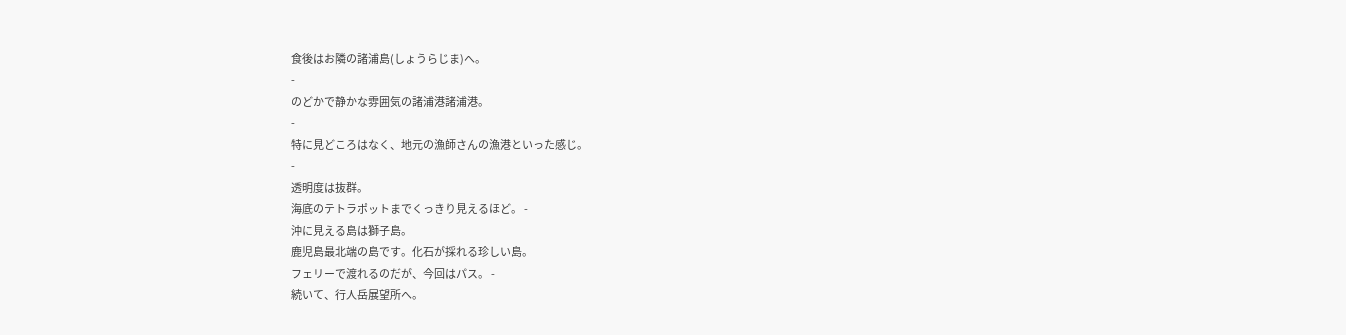食後はお隣の諸浦島(しょうらじま)へ。
-
のどかで静かな雰囲気の諸浦港諸浦港。
-
特に見どころはなく、地元の漁師さんの漁港といった感じ。
-
透明度は抜群。
海底のテトラポットまでくっきり見えるほど。 -
沖に見える島は獅子島。
鹿児島最北端の島です。化石が採れる珍しい島。
フェリーで渡れるのだが、今回はパス。 -
続いて、行人岳展望所へ。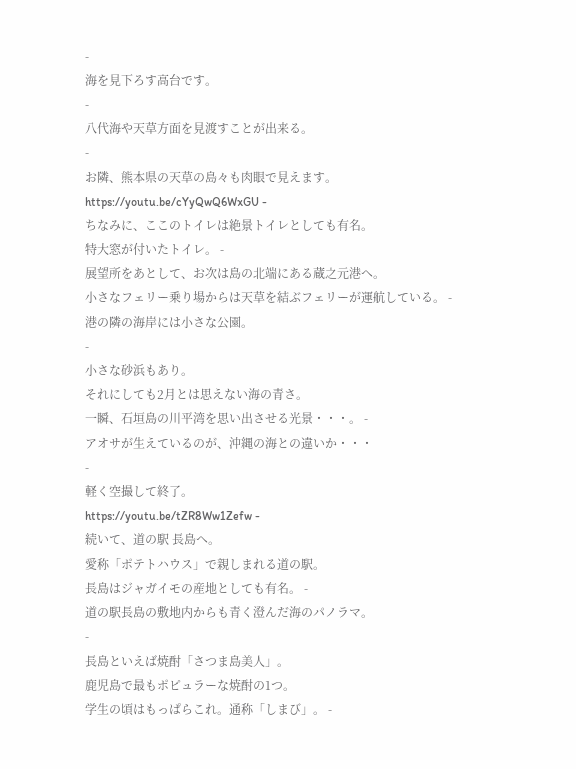-
海を見下ろす高台です。
-
八代海や天草方面を見渡すことが出来る。
-
お隣、熊本県の天草の島々も肉眼で見えます。
https://youtu.be/cYyQwQ6WxGU -
ちなみに、ここのトイレは絶景トイレとしても有名。
特大窓が付いたトイレ。 -
展望所をあとして、お次は島の北端にある蔵之元港へ。
小さなフェリー乗り場からは天草を結ぶフェリーが運航している。 -
港の隣の海岸には小さな公園。
-
小さな砂浜もあり。
それにしても2月とは思えない海の青さ。
一瞬、石垣島の川平湾を思い出させる光景・・・。 -
アオサが生えているのが、沖縄の海との違いか・・・
-
軽く空撮して終了。
https://youtu.be/tZR8Ww1Zefw -
続いて、道の駅 長島へ。
愛称「ポテトハウス」で親しまれる道の駅。
長島はジャガイモの産地としても有名。 -
道の駅長島の敷地内からも青く澄んだ海のパノラマ。
-
長島といえば焼酎「さつま島美人」。
鹿児島で最もポピュラーな焼酎の1つ。
学生の頃はもっぱらこれ。通称「しまび」。 -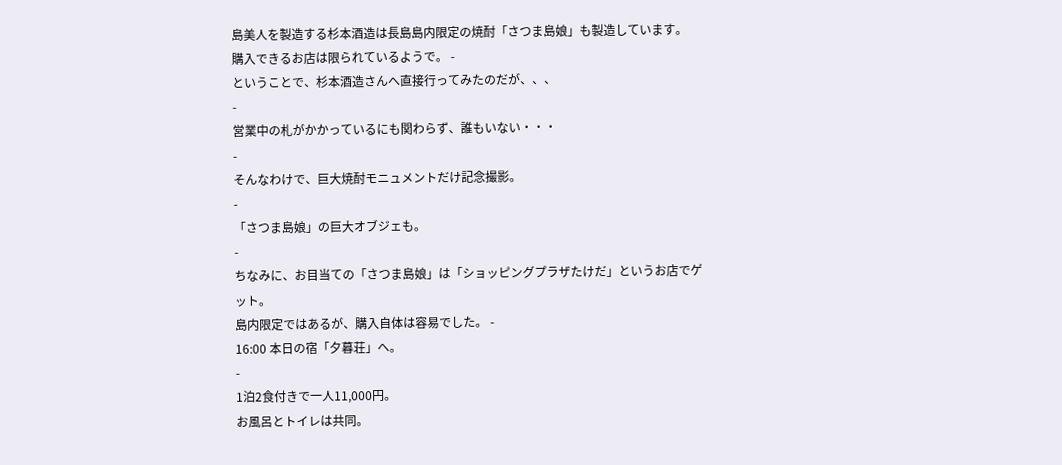島美人を製造する杉本酒造は長島島内限定の焼酎「さつま島娘」も製造しています。
購入できるお店は限られているようで。 -
ということで、杉本酒造さんへ直接行ってみたのだが、、、
-
営業中の札がかかっているにも関わらず、誰もいない・・・
-
そんなわけで、巨大焼酎モニュメントだけ記念撮影。
-
「さつま島娘」の巨大オブジェも。
-
ちなみに、お目当ての「さつま島娘」は「ショッピングプラザたけだ」というお店でゲット。
島内限定ではあるが、購入自体は容易でした。 -
16:00 本日の宿「夕暮荘」へ。
-
1泊2食付きで一人11,000円。
お風呂とトイレは共同。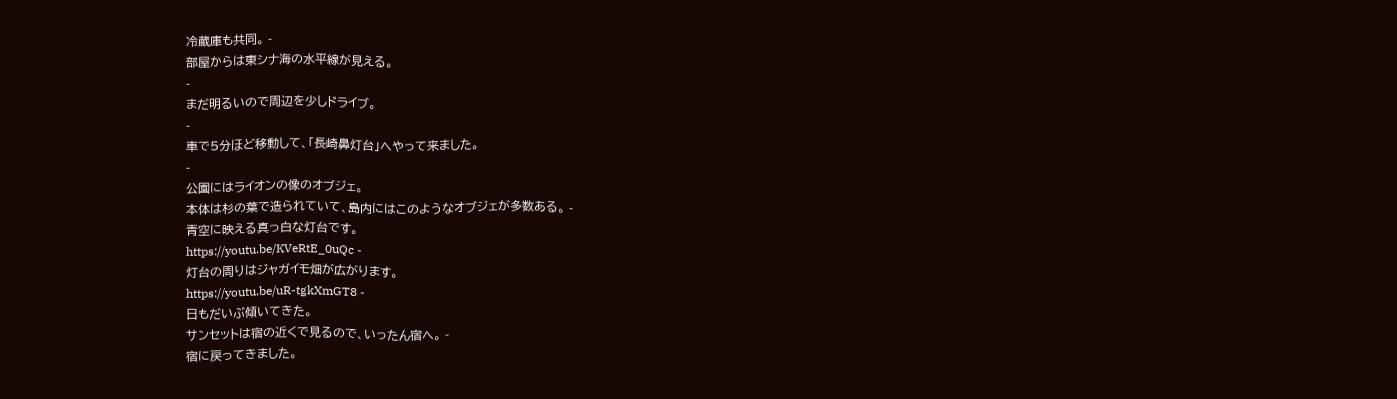冷蔵庫も共同。 -
部屋からは東シナ海の水平線が見える。
-
まだ明るいので周辺を少しドライブ。
-
車で5分ほど移動して、「長崎鼻灯台」へやって来ました。
-
公園にはライオンの像のオブジェ。
本体は杉の葉で造られていて、島内にはこのようなオブジェが多数ある。 -
青空に映える真っ白な灯台です。
https://youtu.be/KVeRtE_0uQc -
灯台の周りはジャガイモ畑が広がります。
https://youtu.be/uR-tgkXmGT8 -
日もだいぶ傾いてきた。
サンセットは宿の近くで見るので、いったん宿へ。 -
宿に戻ってきました。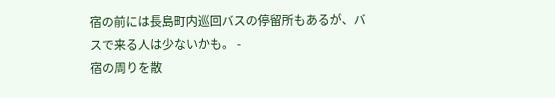宿の前には長島町内巡回バスの停留所もあるが、バスで来る人は少ないかも。 -
宿の周りを散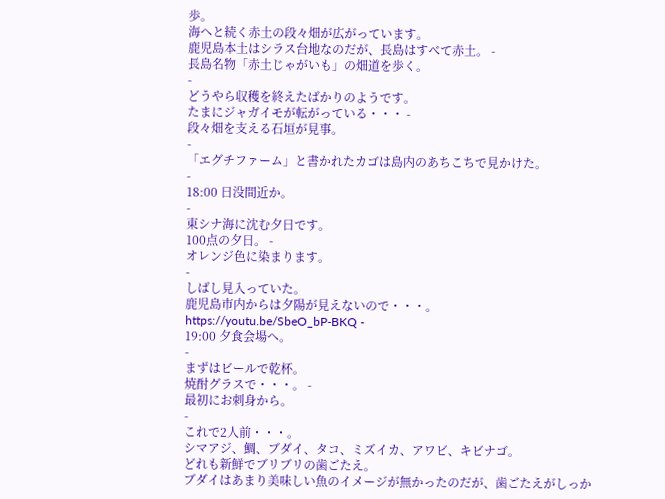歩。
海へと続く赤土の段々畑が広がっています。
鹿児島本土はシラス台地なのだが、長島はすべて赤土。 -
長島名物「赤土じゃがいも」の畑道を歩く。
-
どうやら収穫を終えたばかりのようです。
たまにジャガイモが転がっている・・・ -
段々畑を支える石垣が見事。
-
「エグチファーム」と書かれたカゴは島内のあちこちで見かけた。
-
18:00 日没間近か。
-
東シナ海に沈む夕日です。
100点の夕日。 -
オレンジ色に染まります。
-
しばし見入っていた。
鹿児島市内からは夕陽が見えないので・・・。
https://youtu.be/SbeO_bP-BKQ -
19:00 夕食会場へ。
-
まずはビールで乾杯。
焼酎グラスで・・・。 -
最初にお刺身から。
-
これで2人前・・・。
シマアジ、鯛、ブダイ、タコ、ミズイカ、アワビ、キビナゴ。
どれも新鮮でブリブリの歯ごたえ。
ブダイはあまり美味しい魚のイメージが無かったのだが、歯ごたえがしっか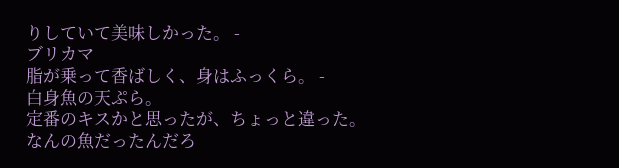りしていて美味しかった。 -
ブリカマ
脂が乗って香ばしく、身はふっくら。 -
白身魚の天ぷら。
定番のキスかと思ったが、ちょっと違った。
なんの魚だったんだろ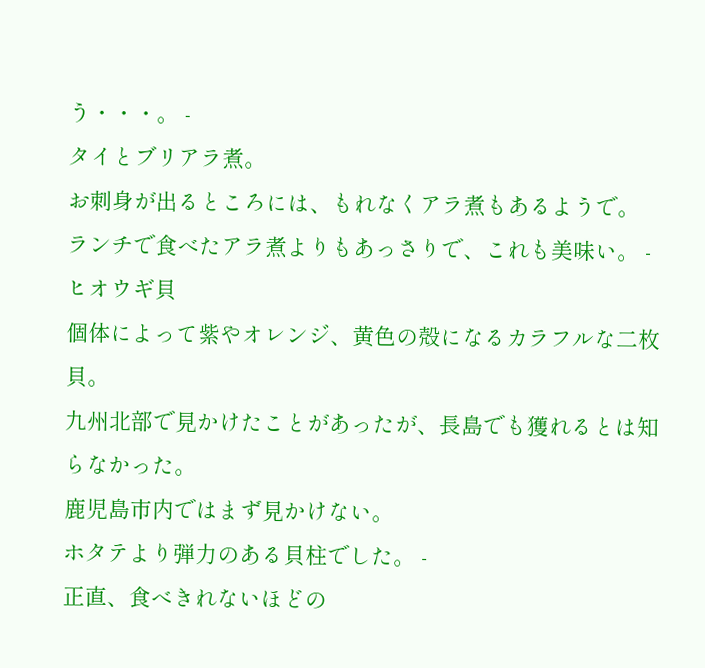う・・・。 -
タイとブリアラ煮。
お刺身が出るところには、もれなくアラ煮もあるようで。
ランチで食べたアラ煮よりもあっさりで、これも美味い。 -
ヒオウギ貝
個体によって紫やオレンジ、黄色の殻になるカラフルな二枚貝。
九州北部で見かけたことがあったが、長島でも獲れるとは知らなかった。
鹿児島市内ではまず見かけない。
ホタテより弾力のある貝柱でした。 -
正直、食べきれないほどの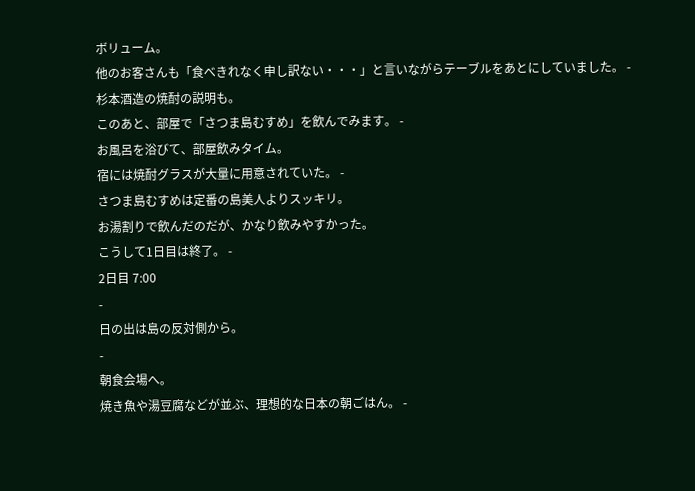ボリューム。
他のお客さんも「食べきれなく申し訳ない・・・」と言いながらテーブルをあとにしていました。 -
杉本酒造の焼酎の説明も。
このあと、部屋で「さつま島むすめ」を飲んでみます。 -
お風呂を浴びて、部屋飲みタイム。
宿には焼酎グラスが大量に用意されていた。 -
さつま島むすめは定番の島美人よりスッキリ。
お湯割りで飲んだのだが、かなり飲みやすかった。
こうして1日目は終了。 -
2日目 7:00
-
日の出は島の反対側から。
-
朝食会場へ。
焼き魚や湯豆腐などが並ぶ、理想的な日本の朝ごはん。 -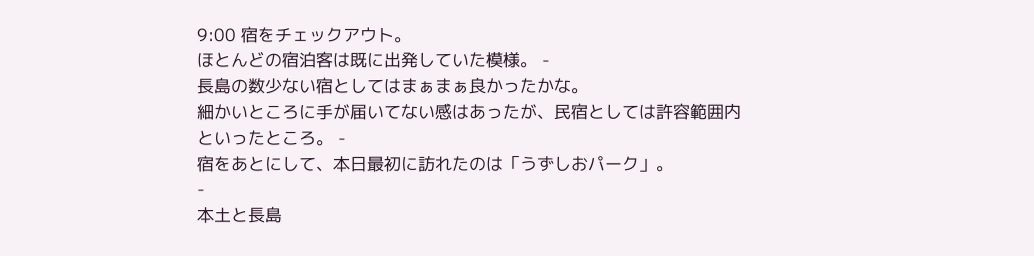9:00 宿をチェックアウト。
ほとんどの宿泊客は既に出発していた模様。 -
長島の数少ない宿としてはまぁまぁ良かったかな。
細かいところに手が届いてない感はあったが、民宿としては許容範囲内といったところ。 -
宿をあとにして、本日最初に訪れたのは「うずしおパーク」。
-
本土と長島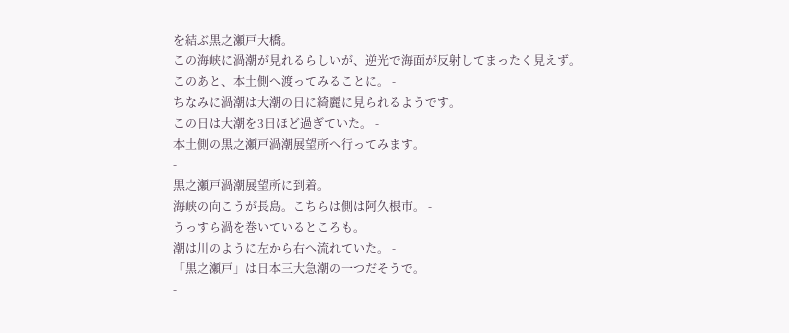を結ぶ黒之瀬戸大橋。
この海峡に渦潮が見れるらしいが、逆光で海面が反射してまったく見えず。
このあと、本土側へ渡ってみることに。 -
ちなみに渦潮は大潮の日に綺麗に見られるようです。
この日は大潮を3日ほど過ぎていた。 -
本土側の黒之瀬戸渦潮展望所へ行ってみます。
-
黒之瀬戸渦潮展望所に到着。
海峡の向こうが長島。こちらは側は阿久根市。 -
うっすら渦を巻いているところも。
潮は川のように左から右へ流れていた。 -
「黒之瀬戸」は日本三大急潮の一つだそうで。
-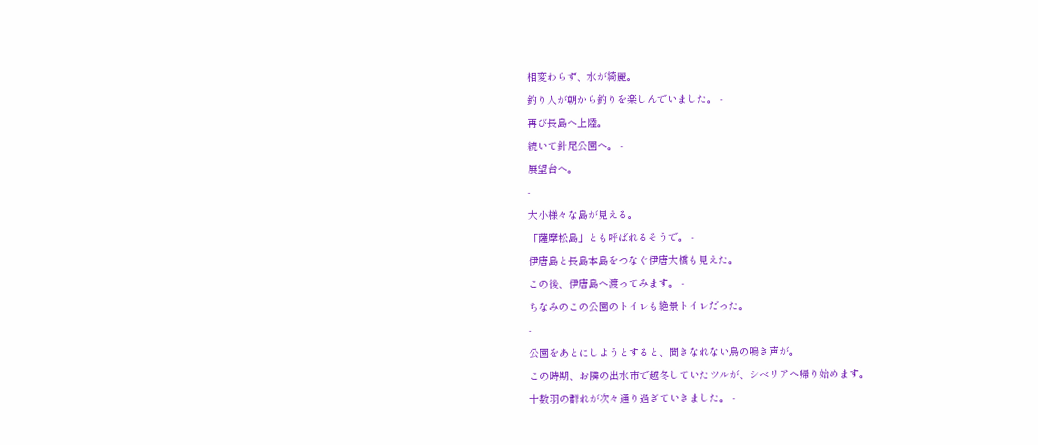相変わらず、水が綺麗。
釣り人が朝から釣りを楽しんでいました。 -
再び長島へ上陸。
続いて針尾公園へ。 -
展望台へ。
-
大小様々な島が見える。
「薩摩松島」とも呼ばれるそうで。 -
伊唐島と長島本島をつなぐ伊唐大橋も見えた。
この後、伊唐島へ渡ってみます。 -
ちなみのこの公園のトイレも絶景トイレだった。
-
公園をあとにしようとすると、聞きなれない鳥の鳴き声が。
この時期、お隣の出水市で越冬していたツルが、シベリアへ帰り始めます。
十数羽の群れが次々通り過ぎていきました。 -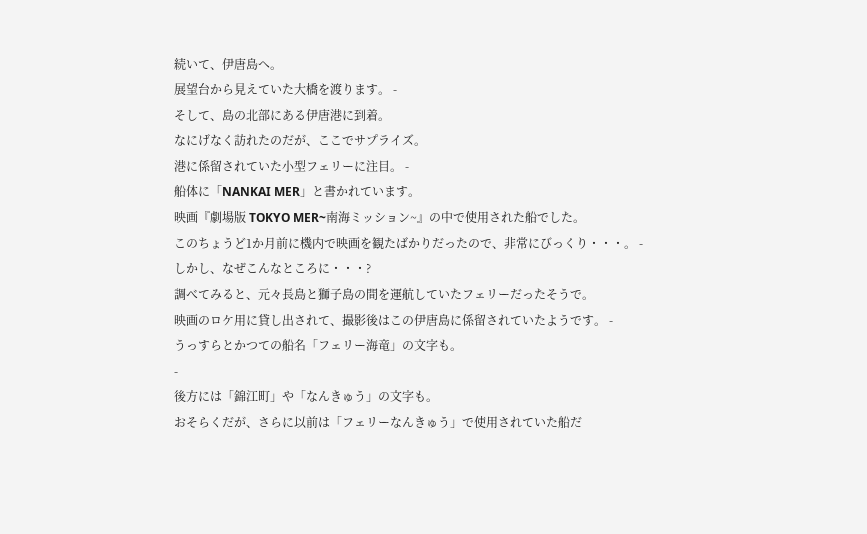続いて、伊唐島へ。
展望台から見えていた大橋を渡ります。 -
そして、島の北部にある伊唐港に到着。
なにげなく訪れたのだが、ここでサプライズ。
港に係留されていた小型フェリーに注目。 -
船体に「NANKAI MER」と書かれています。
映画『劇場版 TOKYO MER~南海ミッション~』の中で使用された船でした。
このちょうど1か月前に機内で映画を観たばかりだったので、非常にびっくり・・・。 -
しかし、なぜこんなところに・・・?
調べてみると、元々長島と獅子島の間を運航していたフェリーだったそうで。
映画のロケ用に貸し出されて、撮影後はこの伊唐島に係留されていたようです。 -
うっすらとかつての船名「フェリー海竜」の文字も。
-
後方には「錦江町」や「なんきゅう」の文字も。
おそらくだが、さらに以前は「フェリーなんきゅう」で使用されていた船だ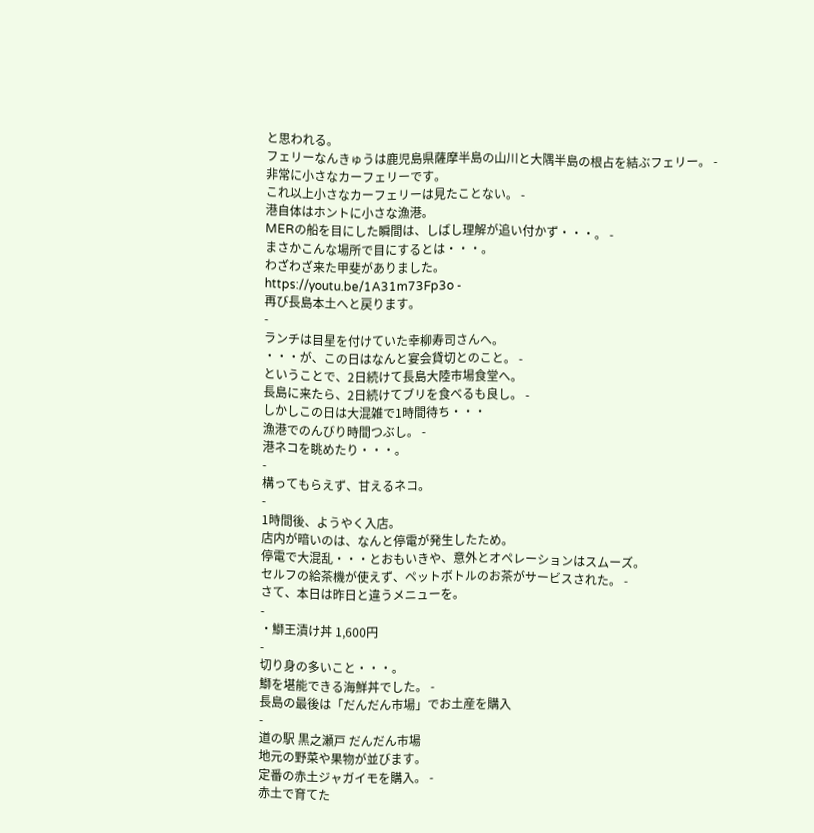と思われる。
フェリーなんきゅうは鹿児島県薩摩半島の山川と大隅半島の根占を結ぶフェリー。 -
非常に小さなカーフェリーです。
これ以上小さなカーフェリーは見たことない。 -
港自体はホントに小さな漁港。
MERの船を目にした瞬間は、しばし理解が追い付かず・・・。 -
まさかこんな場所で目にするとは・・・。
わざわざ来た甲斐がありました。
https://youtu.be/1A31m73Fp3o -
再び長島本土へと戻ります。
-
ランチは目星を付けていた幸柳寿司さんへ。
・・・が、この日はなんと宴会貸切とのこと。 -
ということで、2日続けて長島大陸市場食堂へ。
長島に来たら、2日続けてブリを食べるも良し。 -
しかしこの日は大混雑で1時間待ち・・・
漁港でのんびり時間つぶし。 -
港ネコを眺めたり・・・。
-
構ってもらえず、甘えるネコ。
-
1時間後、ようやく入店。
店内が暗いのは、なんと停電が発生したため。
停電で大混乱・・・とおもいきや、意外とオペレーションはスムーズ。
セルフの給茶機が使えず、ペットボトルのお茶がサービスされた。 -
さて、本日は昨日と違うメニューを。
-
・鰤王漬け丼 1,600円
-
切り身の多いこと・・・。
鰤を堪能できる海鮮丼でした。 -
長島の最後は「だんだん市場」でお土産を購入
-
道の駅 黒之瀬戸 だんだん市場
地元の野菜や果物が並びます。
定番の赤土ジャガイモを購入。 -
赤土で育てた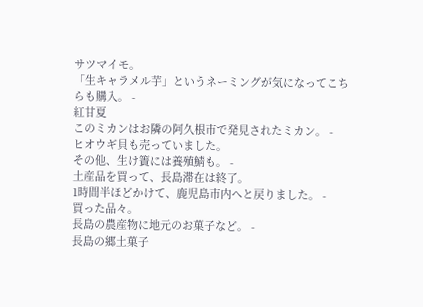サツマイモ。
「生キャラメル芋」というネーミングが気になってこちらも購入。 -
紅甘夏
このミカンはお隣の阿久根市で発見されたミカン。 -
ヒオウギ貝も売っていました。
その他、生け簀には養殖鯖も。 -
土産品を買って、長島滞在は終了。
1時間半ほどかけて、鹿児島市内へと戻りました。 -
買った品々。
長島の農産物に地元のお菓子など。 -
長島の郷土菓子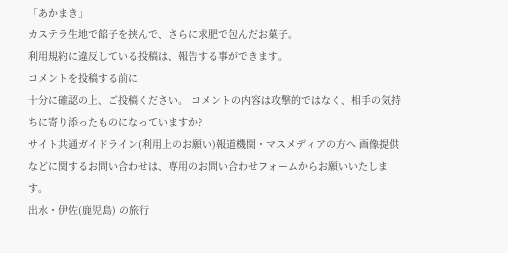「あかまき」
カステラ生地で餡子を挟んで、さらに求肥で包んだお菓子。
利用規約に違反している投稿は、報告する事ができます。
コメントを投稿する前に
十分に確認の上、ご投稿ください。 コメントの内容は攻撃的ではなく、相手の気持ちに寄り添ったものになっていますか?
サイト共通ガイドライン(利用上のお願い)報道機関・マスメディアの方へ 画像提供などに関するお問い合わせは、専用のお問い合わせフォームからお願いいたします。
出水・伊佐(鹿児島) の旅行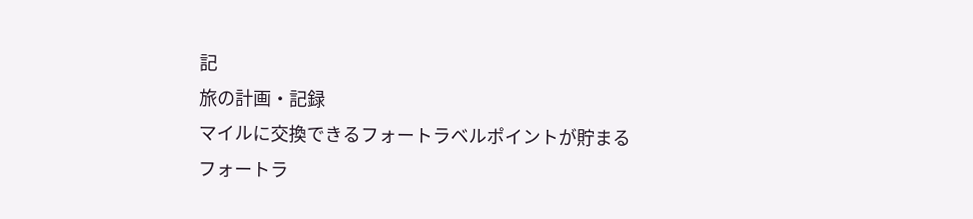記
旅の計画・記録
マイルに交換できるフォートラベルポイントが貯まる
フォートラ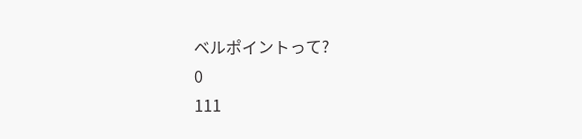ベルポイントって?
0
111